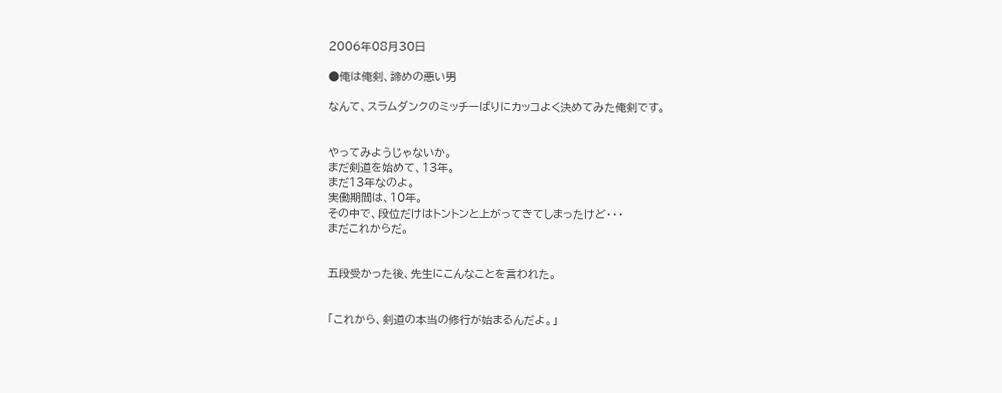2006年08月30日

●俺は俺剣、諦めの悪い男

なんて、スラムダンクのミッチーばりにカッコよく決めてみた俺剣です。


やってみようじゃないか。
まだ剣道を始めて、13年。
まだ13年なのよ。
実働期間は、10年。
その中で、段位だけはトントンと上がってきてしまったけど・・・
まだこれからだ。


五段受かった後、先生にこんなことを言われた。


「これから、剣道の本当の修行が始まるんだよ。」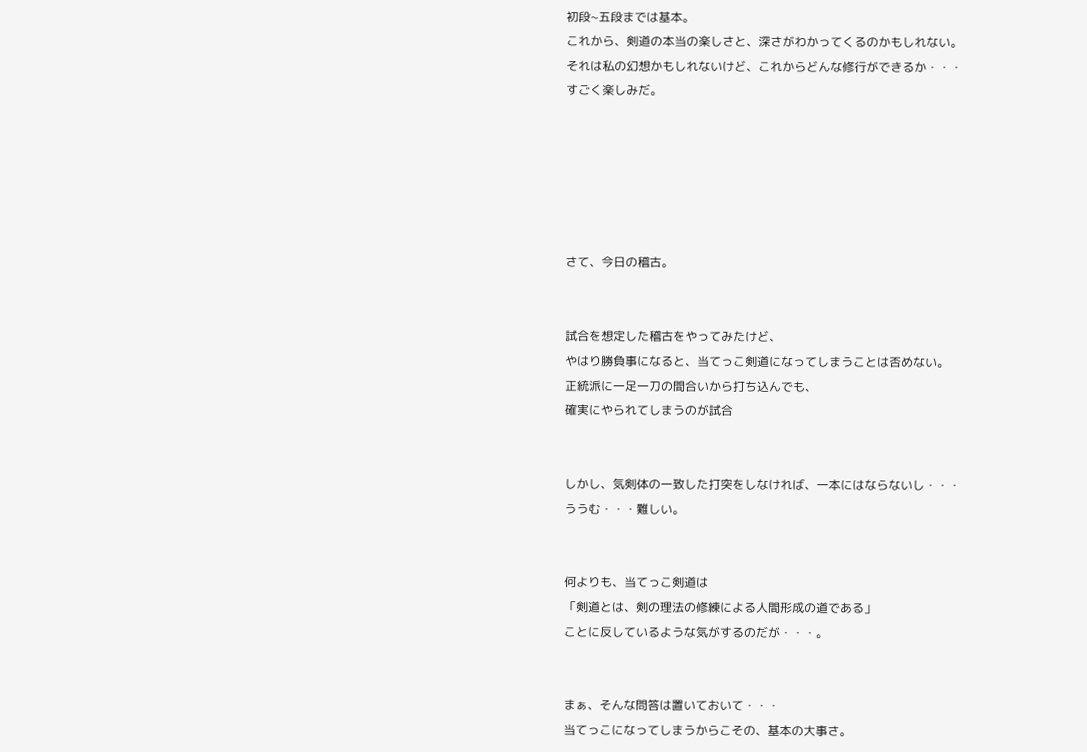初段~五段までは基本。
これから、剣道の本当の楽しさと、深さがわかってくるのかもしれない。
それは私の幻想かもしれないけど、これからどんな修行ができるか・・・
すごく楽しみだ。






さて、今日の稽古。


試合を想定した稽古をやってみたけど、
やはり勝負事になると、当てっこ剣道になってしまうことは否めない。
正統派に一足一刀の間合いから打ち込んでも、
確実にやられてしまうのが試合


しかし、気剣体の一致した打突をしなければ、一本にはならないし・・・
ううむ・・・難しい。


何よりも、当てっこ剣道は
「剣道とは、剣の理法の修練による人間形成の道である」
ことに反しているような気がするのだが・・・。


まぁ、そんな問答は置いておいて・・・
当てっこになってしまうからこその、基本の大事さ。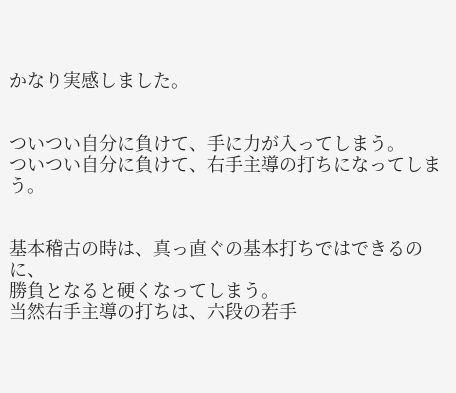かなり実感しました。


ついつい自分に負けて、手に力が入ってしまう。
ついつい自分に負けて、右手主導の打ちになってしまう。


基本稽古の時は、真っ直ぐの基本打ちではできるのに、
勝負となると硬くなってしまう。
当然右手主導の打ちは、六段の若手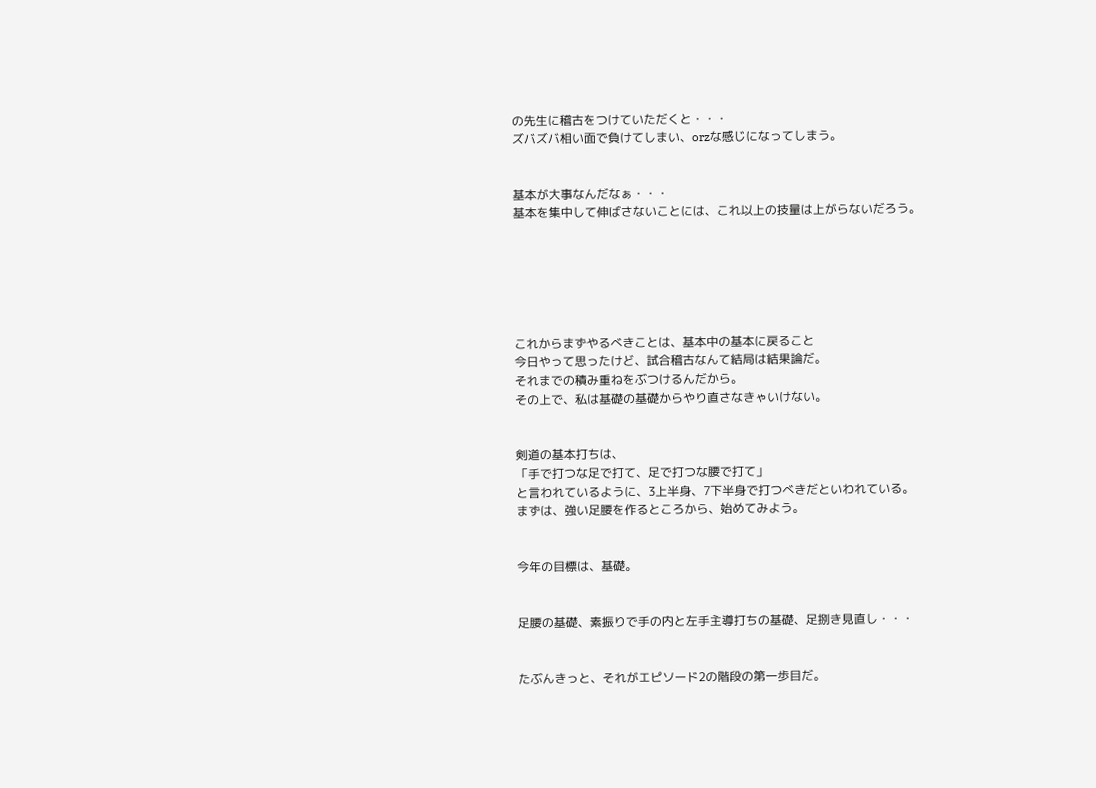の先生に稽古をつけていただくと・・・
ズバズバ相い面で負けてしまい、orzな感じになってしまう。


基本が大事なんだなぁ・・・
基本を集中して伸ばさないことには、これ以上の技量は上がらないだろう。






これからまずやるべきことは、基本中の基本に戻ること
今日やって思ったけど、試合稽古なんて結局は結果論だ。
それまでの積み重ねをぶつけるんだから。
その上で、私は基礎の基礎からやり直さなきゃいけない。


剣道の基本打ちは、
「手で打つな足で打て、足で打つな腰で打て」
と言われているように、3上半身、7下半身で打つべきだといわれている。
まずは、強い足腰を作るところから、始めてみよう。


今年の目標は、基礎。


足腰の基礎、素振りで手の内と左手主導打ちの基礎、足捌き見直し・・・


たぶんきっと、それがエピソード2の階段の第一歩目だ。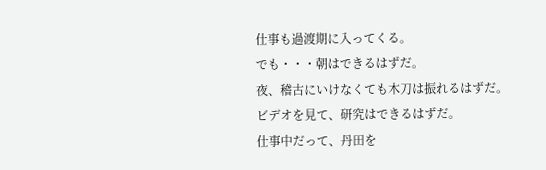仕事も過渡期に入ってくる。
でも・・・朝はできるはずだ。
夜、稽古にいけなくても木刀は振れるはずだ。
ビデオを見て、研究はできるはずだ。
仕事中だって、丹田を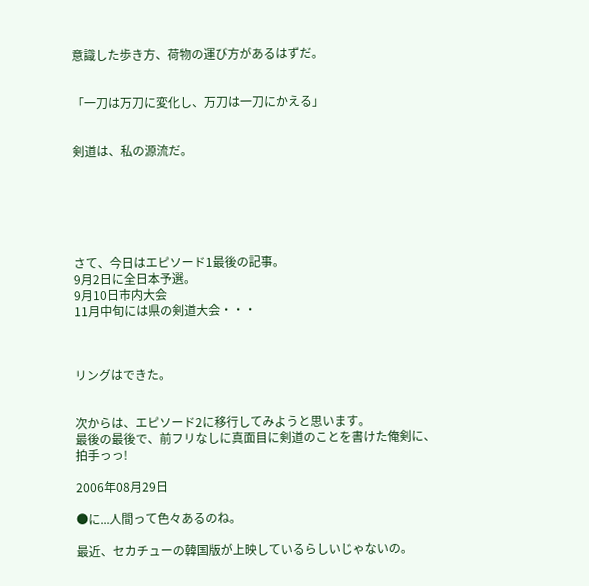意識した歩き方、荷物の運び方があるはずだ。


「一刀は万刀に変化し、万刀は一刀にかえる」


剣道は、私の源流だ。






さて、今日はエピソード1最後の記事。
9月2日に全日本予選。
9月10日市内大会
11月中旬には県の剣道大会・・・



リングはできた。


次からは、エピソード2に移行してみようと思います。
最後の最後で、前フリなしに真面目に剣道のことを書けた俺剣に、
拍手っっ!

2006年08月29日

●に...人間って色々あるのね。

最近、セカチューの韓国版が上映しているらしいじゃないの。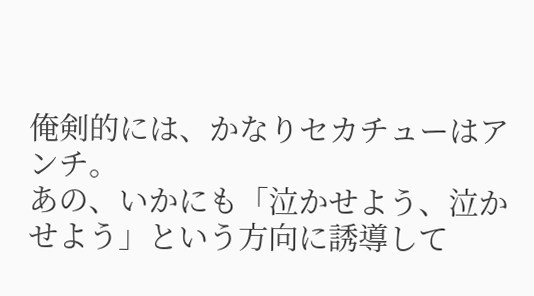俺剣的には、かなりセカチューはアンチ。
あの、いかにも「泣かせよう、泣かせよう」という方向に誘導して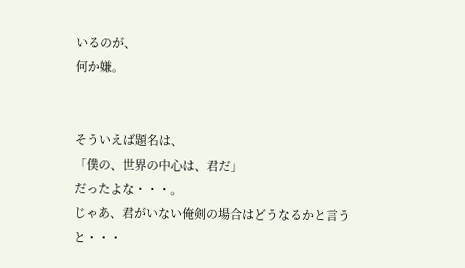いるのが、
何か嫌。


そういえば題名は、
「僕の、世界の中心は、君だ」
だったよな・・・。
じゃあ、君がいない俺剣の場合はどうなるかと言うと・・・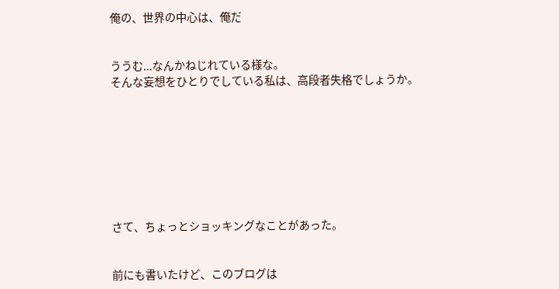俺の、世界の中心は、俺だ


ううむ...なんかねじれている様な。
そんな妄想をひとりでしている私は、高段者失格でしょうか。








さて、ちょっとショッキングなことがあった。


前にも書いたけど、このブログは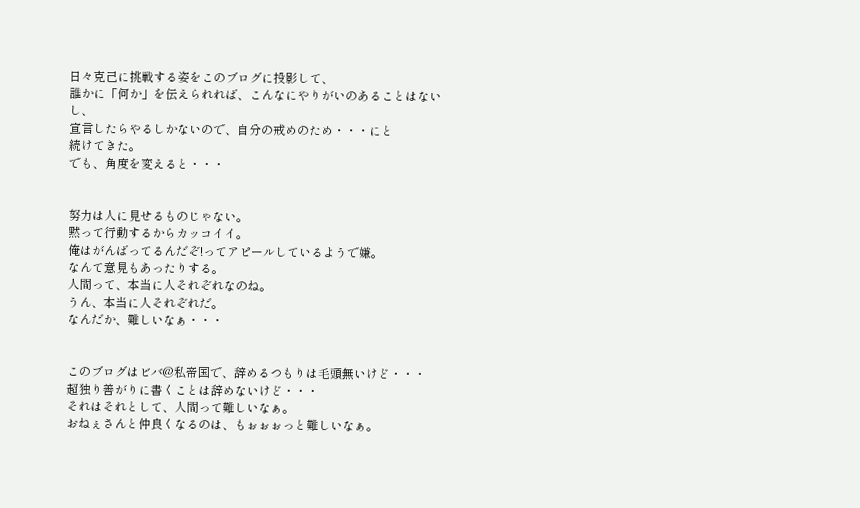日々克己に挑戦する姿をこのブログに投影して、
誰かに「何か」を伝えられれば、こんなにやりがいのあることはないし、
宣言したらやるしかないので、自分の戒めのため・・・にと
続けてきた。
でも、角度を変えると・・・


努力は人に見せるものじゃない。
黙って行動するからカッコイイ。
俺はがんばってるんだぞ!ってアピールしているようで嫌。
なんて意見もあったりする。
人間って、本当に人それぞれなのね。
うん、本当に人それぞれだ。
なんだか、難しいなぁ・・・


このブログはビバ@私帝国で、辞めるつもりは毛頭無いけど・・・
超独り善がりに書くことは辞めないけど・・・
それはそれとして、人間って難しいなぁ。
おねぇさんと仲良くなるのは、もぉぉぉっと難しいなぁ。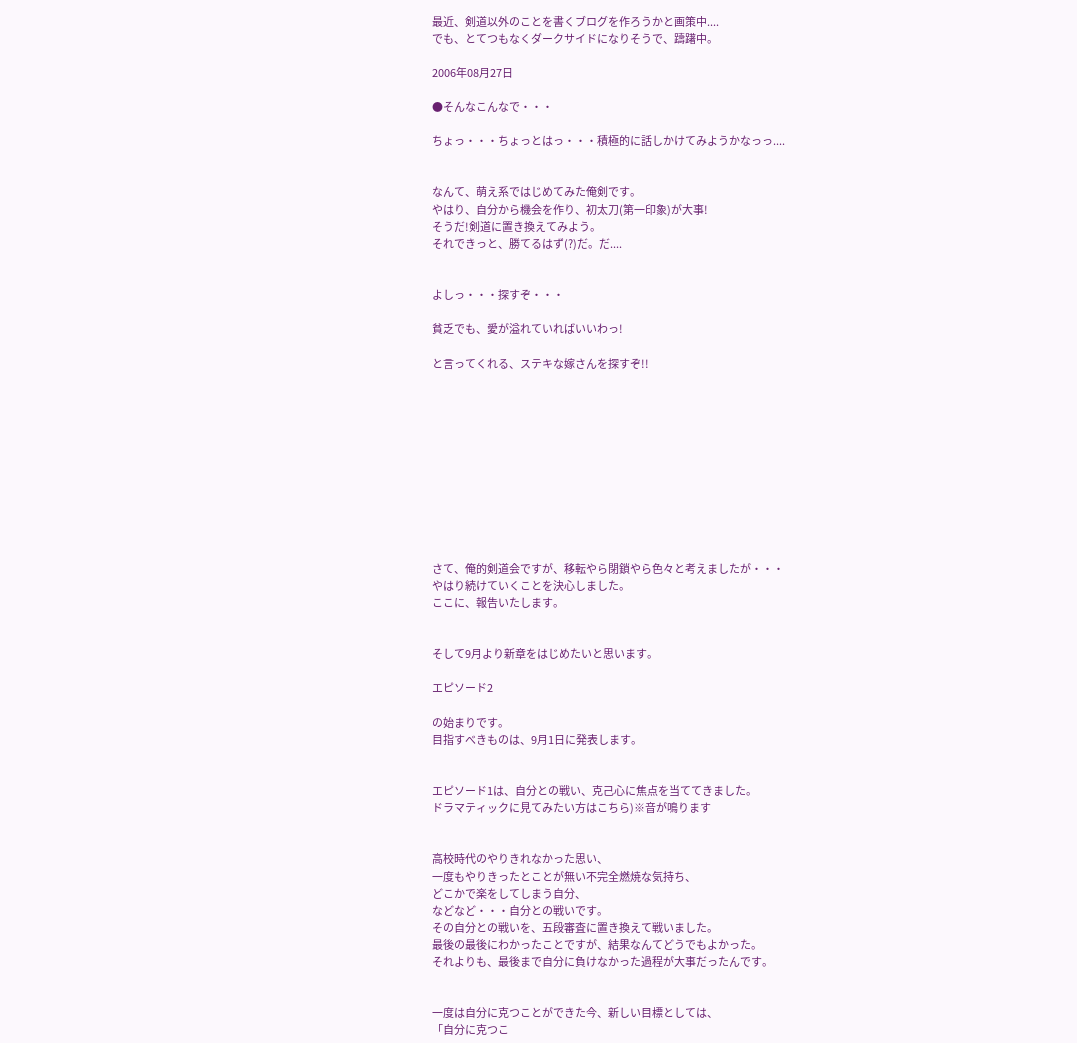最近、剣道以外のことを書くブログを作ろうかと画策中....
でも、とてつもなくダークサイドになりそうで、躊躇中。

2006年08月27日

●そんなこんなで・・・

ちょっ・・・ちょっとはっ・・・積極的に話しかけてみようかなっっ....


なんて、萌え系ではじめてみた俺剣です。
やはり、自分から機会を作り、初太刀(第一印象)が大事!
そうだ!剣道に置き換えてみよう。
それできっと、勝てるはず(?)だ。だ....


よしっ・・・探すぞ・・・

貧乏でも、愛が溢れていればいいわっ!

と言ってくれる、ステキな嫁さんを探すぞ!!











さて、俺的剣道会ですが、移転やら閉鎖やら色々と考えましたが・・・
やはり続けていくことを決心しました。
ここに、報告いたします。


そして9月より新章をはじめたいと思います。

エピソード2

の始まりです。
目指すべきものは、9月1日に発表します。


エピソード1は、自分との戦い、克己心に焦点を当ててきました。
ドラマティックに見てみたい方はこちら)※音が鳴ります


高校時代のやりきれなかった思い、
一度もやりきったとことが無い不完全燃焼な気持ち、
どこかで楽をしてしまう自分、
などなど・・・自分との戦いです。
その自分との戦いを、五段審査に置き換えて戦いました。
最後の最後にわかったことですが、結果なんてどうでもよかった。
それよりも、最後まで自分に負けなかった過程が大事だったんです。


一度は自分に克つことができた今、新しい目標としては、
「自分に克つこ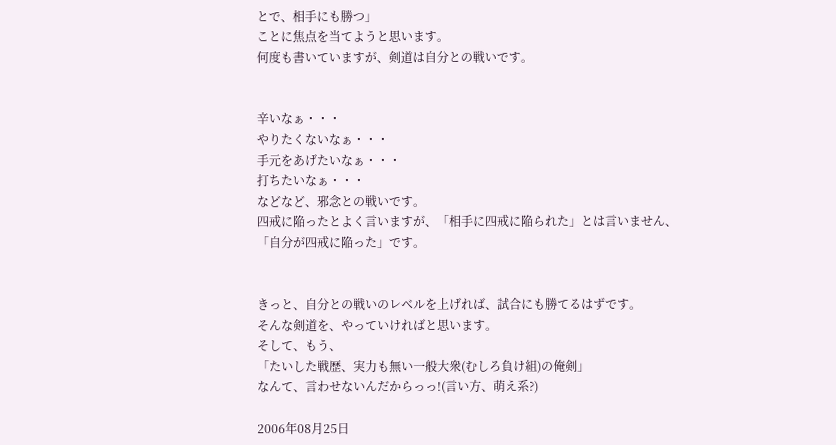とで、相手にも勝つ」
ことに焦点を当てようと思います。
何度も書いていますが、剣道は自分との戦いです。


辛いなぁ・・・
やりたくないなぁ・・・
手元をあげたいなぁ・・・
打ちたいなぁ・・・
などなど、邪念との戦いです。
四戒に陥ったとよく言いますが、「相手に四戒に陥られた」とは言いません、
「自分が四戒に陥った」です。


きっと、自分との戦いのレベルを上げれば、試合にも勝てるはずです。
そんな剣道を、やっていければと思います。
そして、もう、
「たいした戦歴、実力も無い一般大衆(むしろ負け組)の俺剣」
なんて、言わせないんだからっっ!(言い方、萌え系?)

2006年08月25日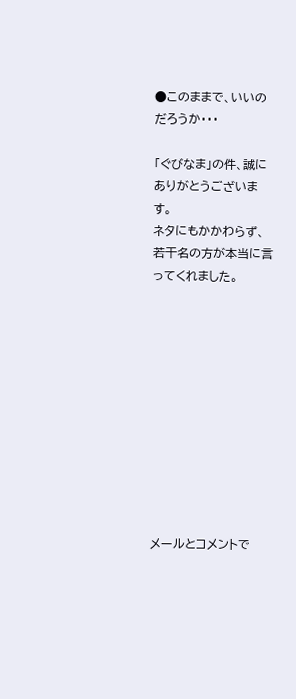●このままで、いいのだろうか・・・

「ぐびなま」の件、誠にありがとうございます。
ネタにもかかわらず、若干名の方が本当に言ってくれました。











メールとコメントで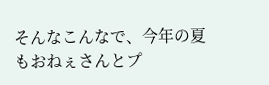そんなこんなで、今年の夏もおねぇさんとプ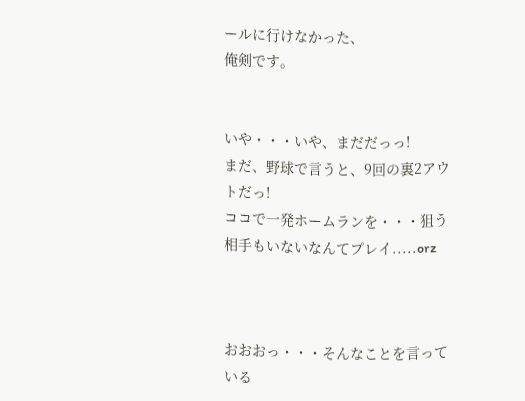ールに行けなかった、
俺剣です。


いや・・・いや、まだだっっ!
まだ、野球で言うと、9回の裏2アウトだっ!
ココで一発ホームランを・・・狙う相手もいないなんてプレイ.....orz



おおおっ・・・そんなことを言っている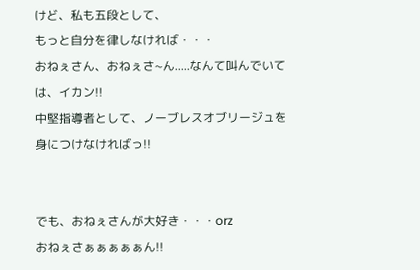けど、私も五段として、
もっと自分を律しなければ・・・
おねぇさん、おねぇさ~ん.....なんて叫んでいては、イカン!!
中堅指導者として、ノーブレスオブリージュを身につけなければっ!!


でも、おねぇさんが大好き・・・orz
おねぇさぁぁぁぁぁん!!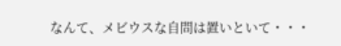なんて、メビウスな自問は置いといて・・・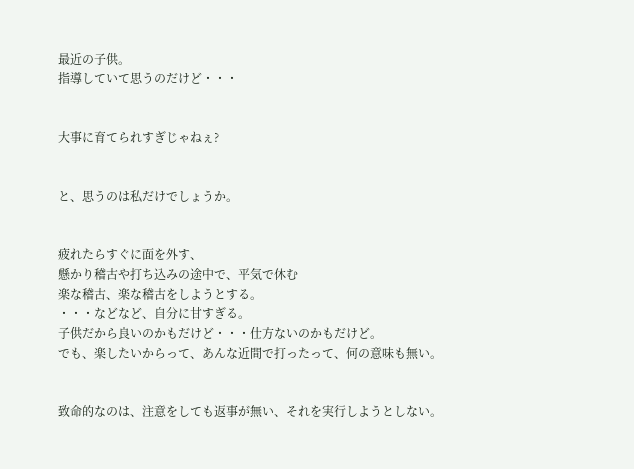最近の子供。
指導していて思うのだけど・・・


大事に育てられすぎじゃねぇ?


と、思うのは私だけでしょうか。


疲れたらすぐに面を外す、
懸かり稽古や打ち込みの途中で、平気で休む
楽な稽古、楽な稽古をしようとする。
・・・などなど、自分に甘すぎる。
子供だから良いのかもだけど・・・仕方ないのかもだけど。
でも、楽したいからって、あんな近間で打ったって、何の意味も無い。


致命的なのは、注意をしても返事が無い、それを実行しようとしない。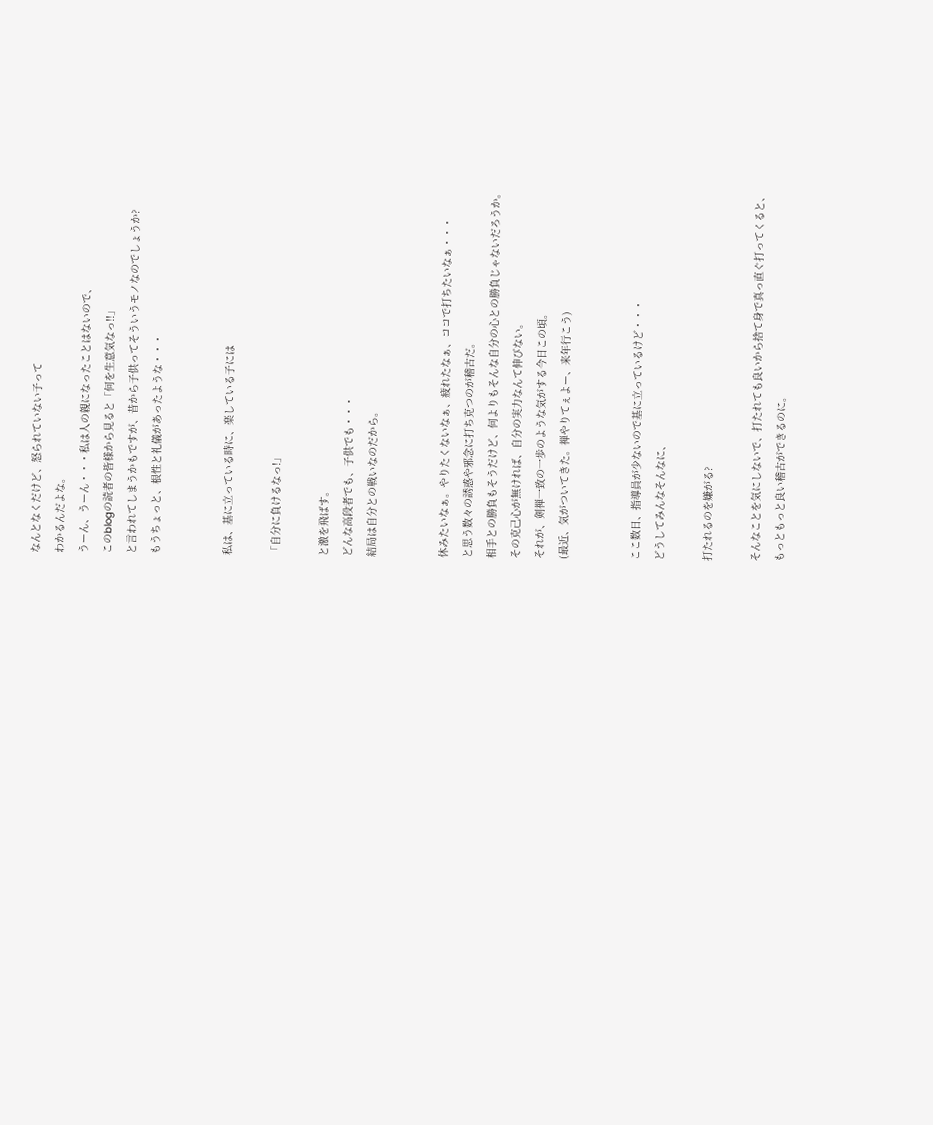なんとなくだけど、怒られていない子って
わかるんだよな。
うーん、うーん・・・私は人の親になったことはないので、
このblogの読者の皆様から見ると「何を生意気なっ!!」
と言われてしまうかもですが、昔から子供ってそういうモノなのでしょうか?
もうちょっと、根性と礼儀があったような・・・


私は、基に立っている時に、楽している子には

「自分に負けるなっ!」

と激を飛ばす。
どんな高段者でも、子供でも・・・
結局は自分との戦いなのだから。


休みたいなぁ。やりたくないなぁ、疲れたなぁ、ココで打ちたいなぁ・・・
と思う数々の誘惑や邪念に打ち克つのが稽古だ。
相手との勝負もそうだけど、何よりもそんな自分の心との勝負じゃないだろうか。
その克己心が無ければ、自分の実力なんて伸びない。
それが、剣禅一致の一歩のような気がする今日この頃。
(最近、気がついてきた。禅やりてぇよー、来年行こう)


ここ数日、指導員が少ないので基に立っているけど・・・
どうしてみんなそんなに、

打たれるのを嫌がる?

そんなことを気にしないで、打たれても良いから捨て身で真っ直ぐ打ってくると、
もっともっと良い稽古ができるのに。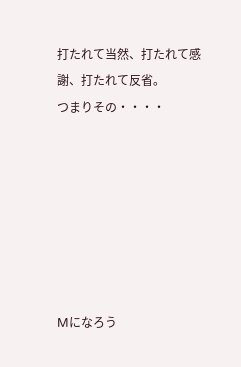打たれて当然、打たれて感謝、打たれて反省。
つまりその・・・・







Mになろう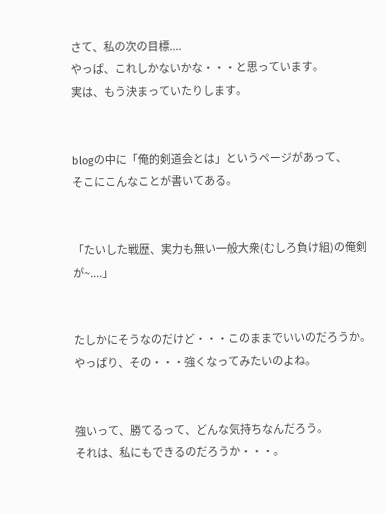さて、私の次の目標....
やっぱ、これしかないかな・・・と思っています。
実は、もう決まっていたりします。


blogの中に「俺的剣道会とは」というページがあって、
そこにこんなことが書いてある。


「たいした戦歴、実力も無い一般大衆(むしろ負け組)の俺剣が~....」


たしかにそうなのだけど・・・このままでいいのだろうか。
やっぱり、その・・・強くなってみたいのよね。


強いって、勝てるって、どんな気持ちなんだろう。
それは、私にもできるのだろうか・・・。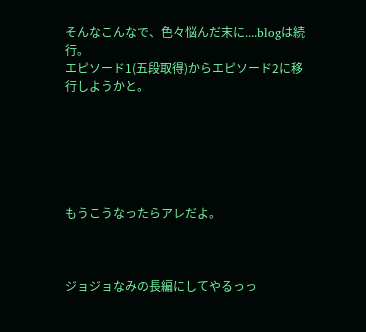そんなこんなで、色々悩んだ末に....blogは続行。
エピソード1(五段取得)からエピソード2に移行しようかと。






もうこうなったらアレだよ。



ジョジョなみの長編にしてやるっっ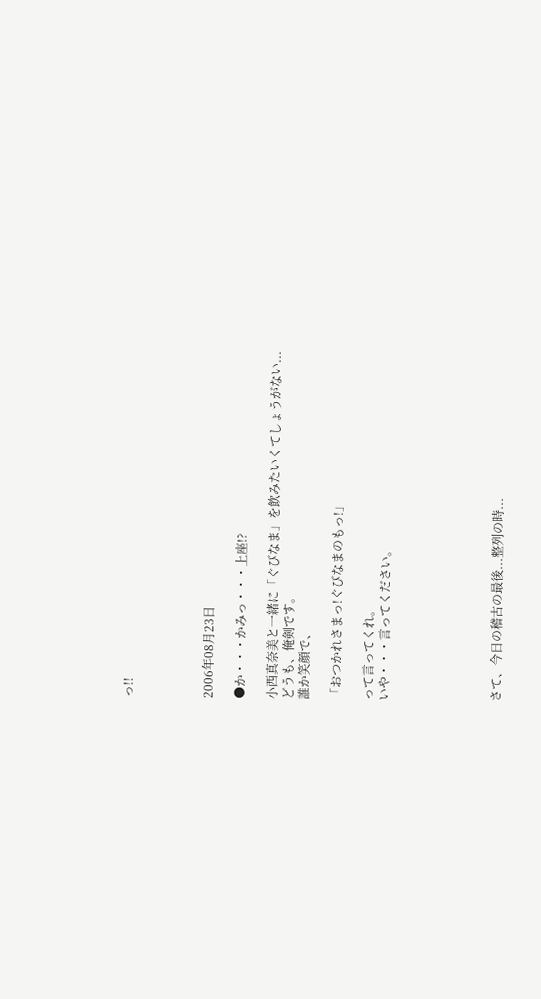っ!!




2006年08月23日

●か・・・かみっ・・・上座!?

小西真奈美と一緒に「ぐびなま」を飲みたいくてしょうがない...
どうも、俺剣です。
誰か笑顔で、

「おつかれさまっ!ぐびなまのもっ!」

って言ってくれ。
いや・・・言ってください。






さて、今日の稽古の最後...整列の時...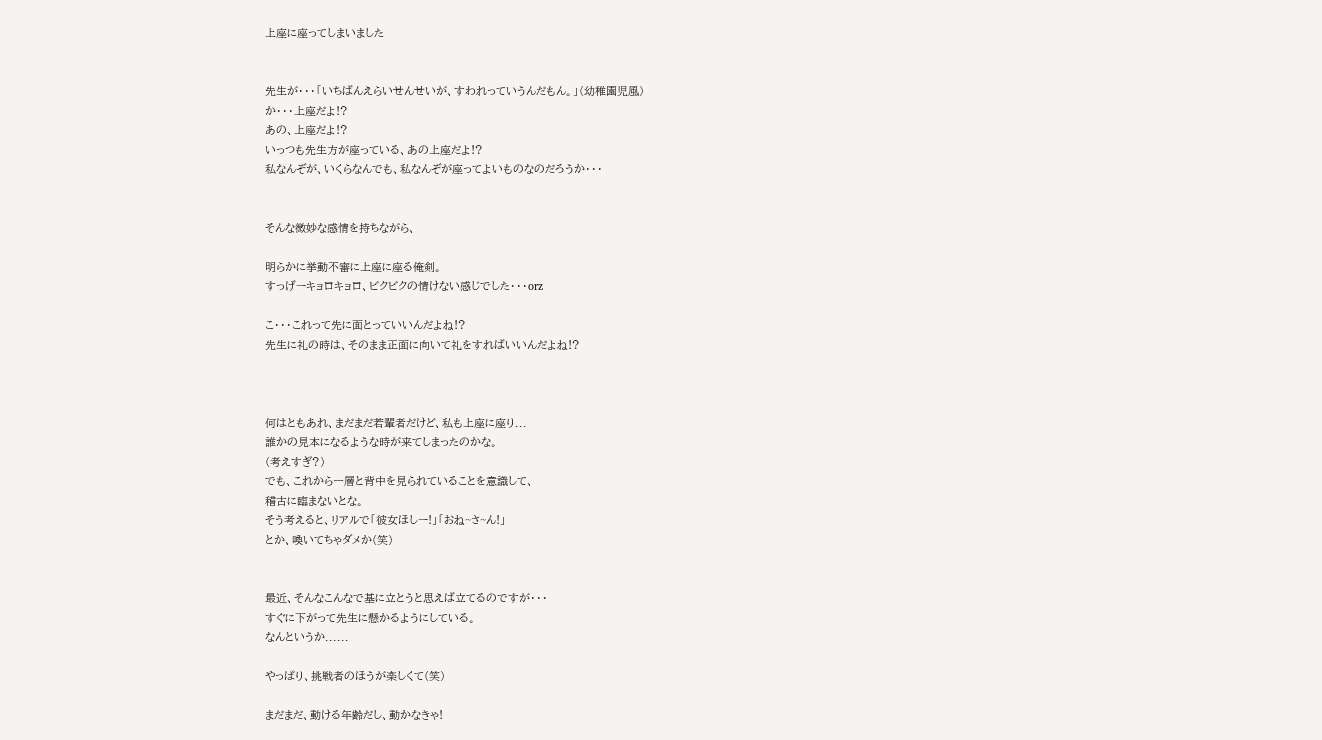上座に座ってしまいました


先生が・・・「いちばんえらいせんせいが、すわれっていうんだもん。」(幼稚園児風)
か・・・上座だよ!?
あの、上座だよ!?
いっつも先生方が座っている、あの上座だよ!?
私なんぞが、いくらなんでも、私なんぞが座ってよいものなのだろうか・・・


そんな微妙な感情を持ちながら、

明らかに挙動不審に上座に座る俺剣。
すっげーキョロキョロ、ビクビクの情けない感じでした・・・orz

こ・・・これって先に面とっていいんだよね!?
先生に礼の時は、そのまま正面に向いて礼をすればいいんだよね!?



何はともあれ、まだまだ若輩者だけど、私も上座に座り...
誰かの見本になるような時が来てしまったのかな。
(考えすぎ?)
でも、これから一層と背中を見られていることを意識して、
稽古に臨まないとな。
そう考えると、リアルで「彼女ほしー!」「おね~さ~ん!」
とか、喚いてちゃダメか(笑)


最近、そんなこんなで基に立とうと思えば立てるのですが・・・
すぐに下がって先生に懸かるようにしている。
なんというか......

やっぱり、挑戦者のほうが楽しくて(笑)

まだまだ、動ける年齢だし、動かなきゃ!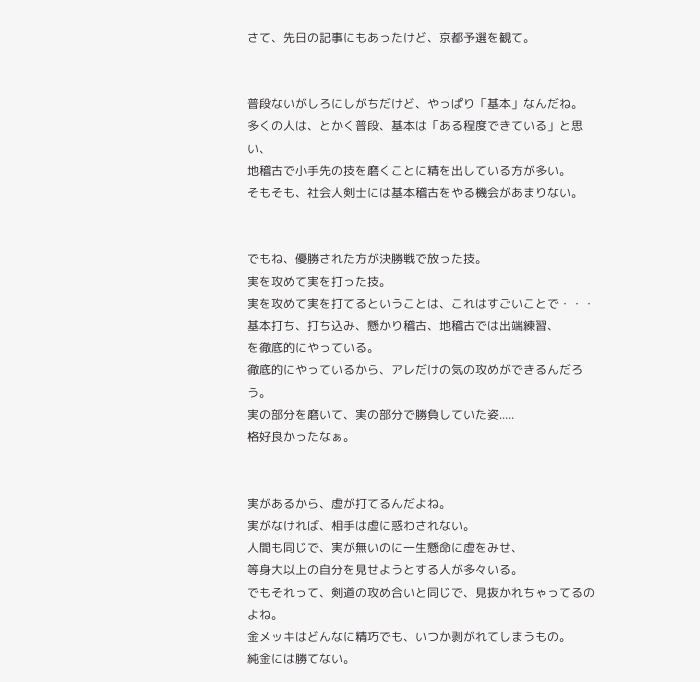さて、先日の記事にもあったけど、京都予選を観て。


普段ないがしろにしがちだけど、やっぱり「基本」なんだね。
多くの人は、とかく普段、基本は「ある程度できている」と思い、
地稽古で小手先の技を磨くことに精を出している方が多い。
そもそも、社会人剣士には基本稽古をやる機会があまりない。


でもね、優勝された方が決勝戦で放った技。
実を攻めて実を打った技。
実を攻めて実を打てるということは、これはすごいことで・・・
基本打ち、打ち込み、懸かり稽古、地稽古では出端練習、
を徹底的にやっている。
徹底的にやっているから、アレだけの気の攻めができるんだろう。
実の部分を磨いて、実の部分で勝負していた姿.....
格好良かったなぁ。


実があるから、虚が打てるんだよね。
実がなければ、相手は虚に惑わされない。
人間も同じで、実が無いのに一生懸命に虚をみせ、
等身大以上の自分を見せようとする人が多々いる。
でもそれって、剣道の攻め合いと同じで、見抜かれちゃってるのよね。
金メッキはどんなに精巧でも、いつか剥がれてしまうもの。
純金には勝てない。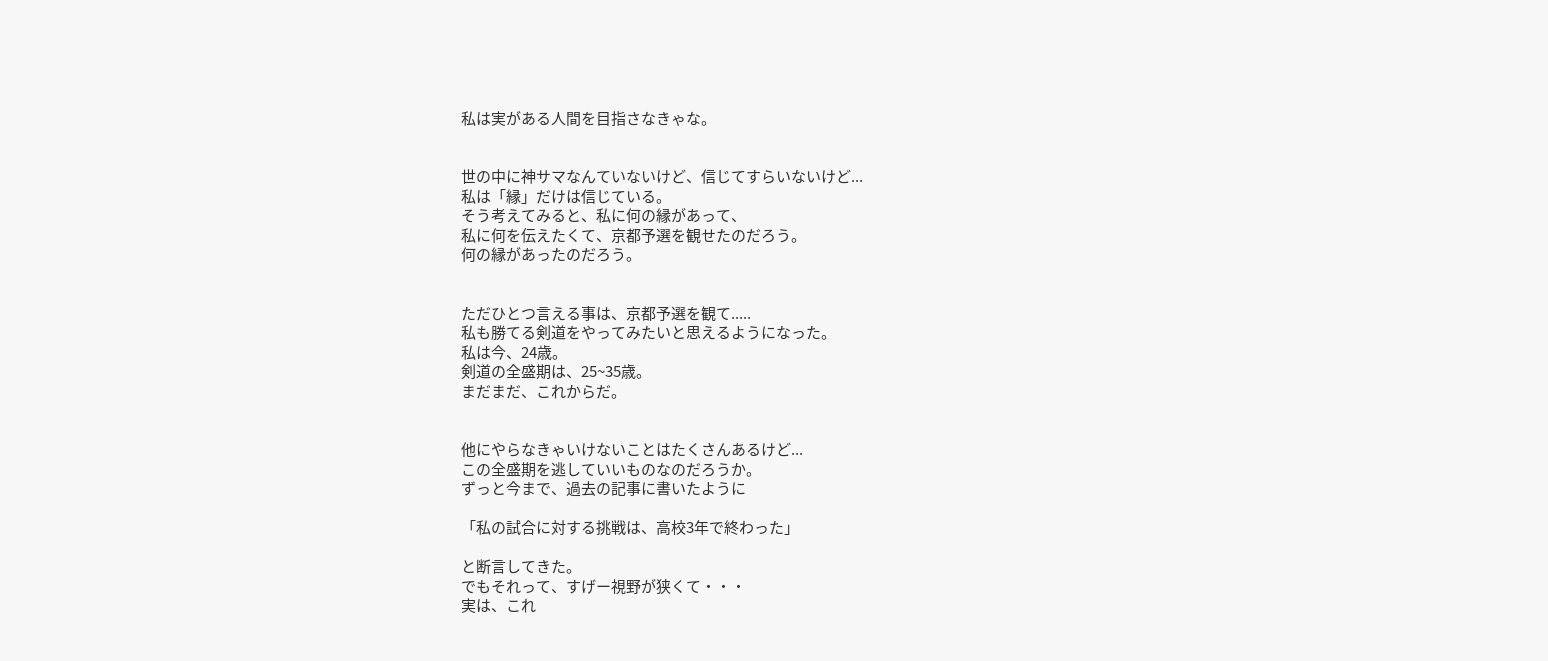私は実がある人間を目指さなきゃな。


世の中に神サマなんていないけど、信じてすらいないけど...
私は「縁」だけは信じている。
そう考えてみると、私に何の縁があって、
私に何を伝えたくて、京都予選を観せたのだろう。
何の縁があったのだろう。


ただひとつ言える事は、京都予選を観て.....
私も勝てる剣道をやってみたいと思えるようになった。
私は今、24歳。
剣道の全盛期は、25~35歳。
まだまだ、これからだ。


他にやらなきゃいけないことはたくさんあるけど...
この全盛期を逃していいものなのだろうか。
ずっと今まで、過去の記事に書いたように

「私の試合に対する挑戦は、高校3年で終わった」

と断言してきた。
でもそれって、すげー視野が狭くて・・・
実は、これ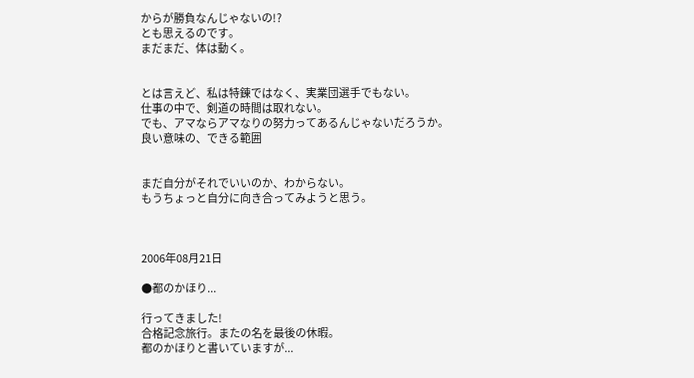からが勝負なんじゃないの!?
とも思えるのです。
まだまだ、体は動く。


とは言えど、私は特錬ではなく、実業団選手でもない。
仕事の中で、剣道の時間は取れない。
でも、アマならアマなりの努力ってあるんじゃないだろうか。
良い意味の、できる範囲


まだ自分がそれでいいのか、わからない。
もうちょっと自分に向き合ってみようと思う。



2006年08月21日

●都のかほり...

行ってきました!
合格記念旅行。またの名を最後の休暇。
都のかほりと書いていますが...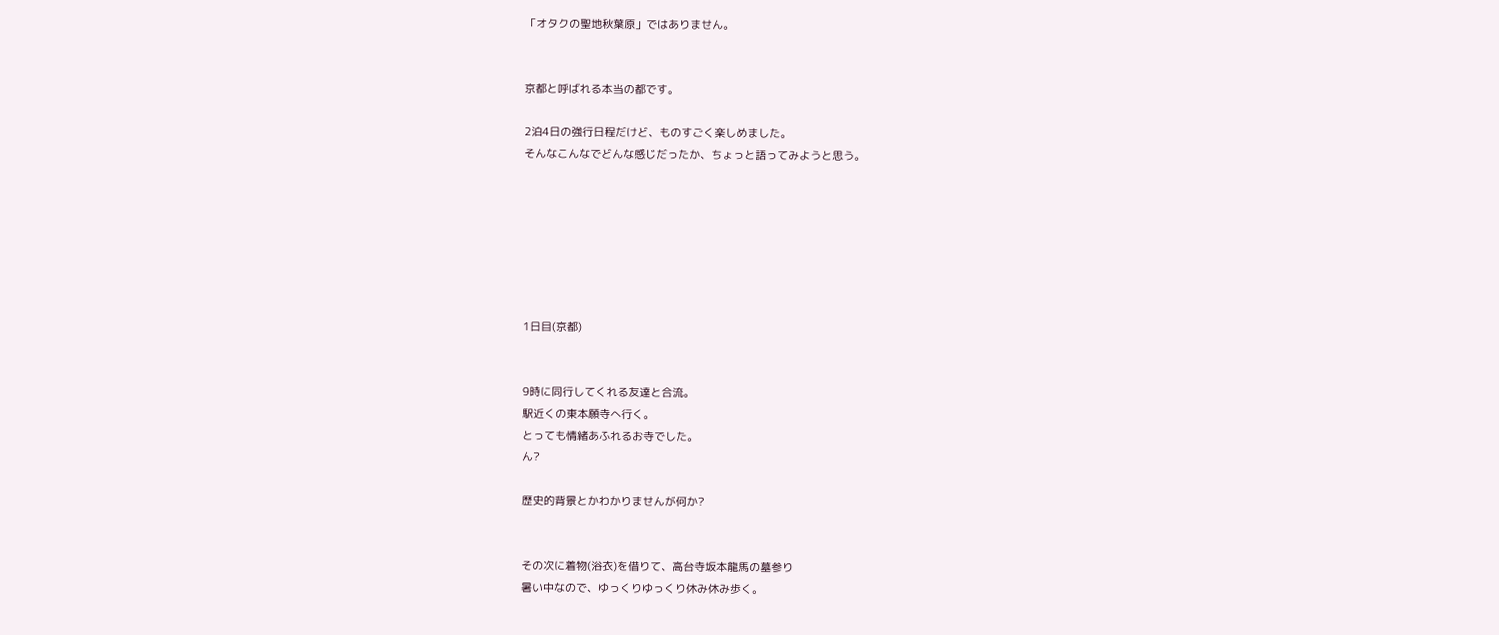「オタクの聖地秋葉原」ではありません。


京都と呼ばれる本当の都です。

2泊4日の強行日程だけど、ものすごく楽しめました。
そんなこんなでどんな感じだったか、ちょっと語ってみようと思う。







1日目(京都)


9時に同行してくれる友達と合流。
駅近くの東本願寺へ行く。
とっても情緒あふれるお寺でした。
ん?

歴史的背景とかわかりませんが何か?


その次に着物(浴衣)を借りて、高台寺坂本龍馬の墓参り
暑い中なので、ゆっくりゆっくり休み休み歩く。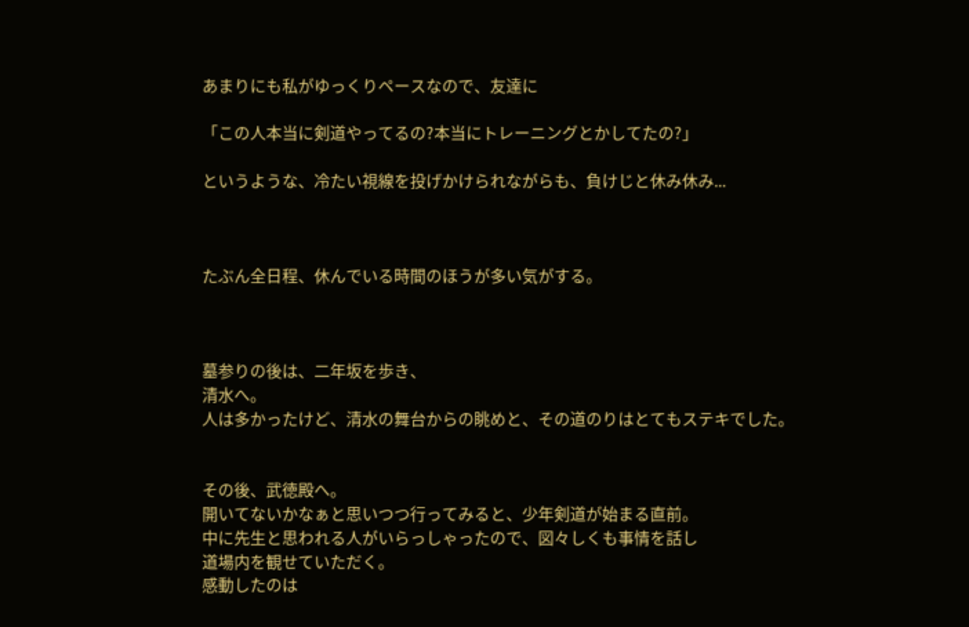あまりにも私がゆっくりペースなので、友達に

「この人本当に剣道やってるの?本当にトレーニングとかしてたの?」

というような、冷たい視線を投げかけられながらも、負けじと休み休み...



たぶん全日程、休んでいる時間のほうが多い気がする。



墓参りの後は、二年坂を歩き、
清水へ。
人は多かったけど、清水の舞台からの眺めと、その道のりはとてもステキでした。


その後、武徳殿へ。
開いてないかなぁと思いつつ行ってみると、少年剣道が始まる直前。
中に先生と思われる人がいらっしゃったので、図々しくも事情を話し
道場内を観せていただく。
感動したのは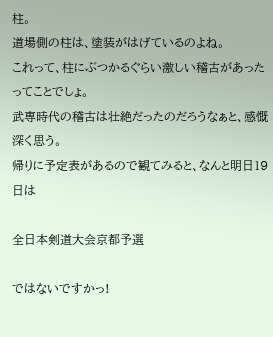柱。
道場側の柱は、塗装がはげているのよね。
これって、柱にぶつかるぐらい激しい稽古があったってことでしょ。
武専時代の稽古は壮絶だったのだろうなぁと、感慨深く思う。
帰りに予定表があるので観てみると、なんと明日19日は

全日本剣道大会京都予選

ではないですかっ!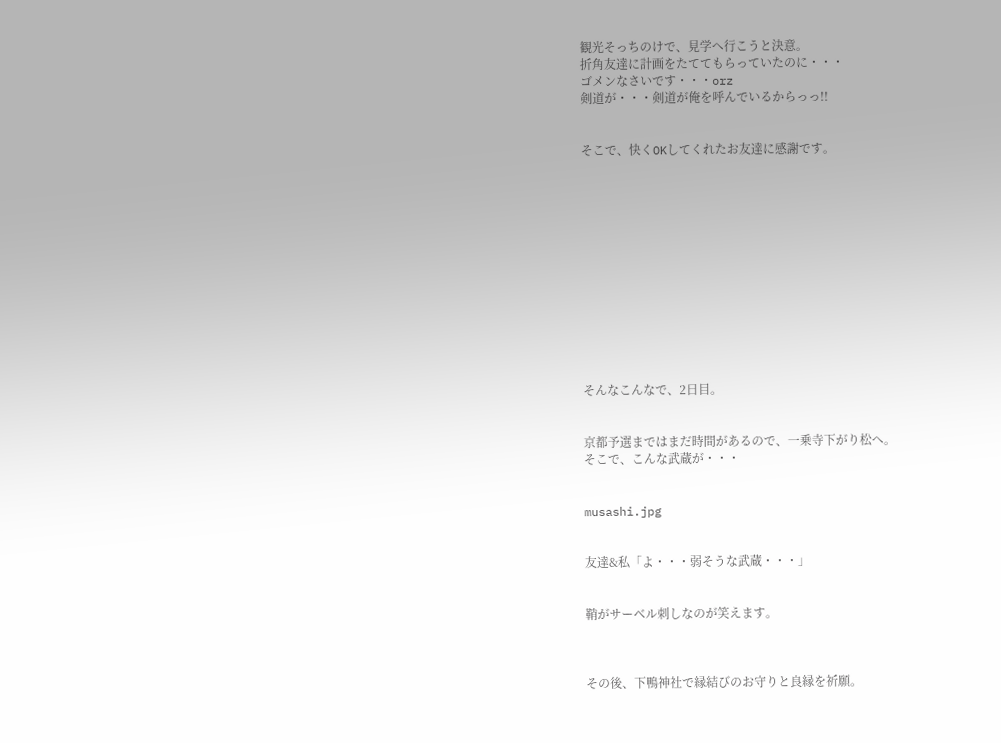観光そっちのけで、見学へ行こうと決意。
折角友達に計画をたててもらっていたのに・・・
ゴメンなさいです・・・orz
剣道が・・・剣道が俺を呼んでいるからっっ!!


そこで、快くOKしてくれたお友達に感謝です。













そんなこんなで、2日目。


京都予選まではまだ時間があるので、一乗寺下がり松へ。
そこで、こんな武蔵が・・・


musashi.jpg


友達&私「よ・・・弱そうな武蔵・・・」


鞘がサーベル刺しなのが笑えます。



その後、下鴨神社で縁結びのお守りと良縁を祈願。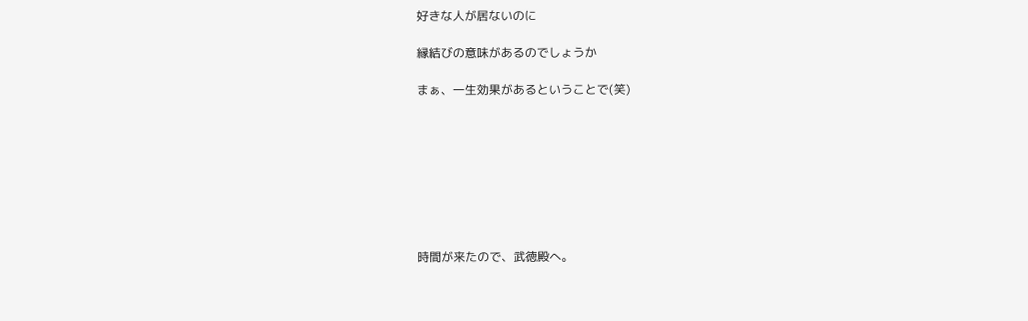好きな人が居ないのに

縁結びの意味があるのでしょうか

まぁ、一生効果があるということで(笑)








時間が来たので、武徳殿へ。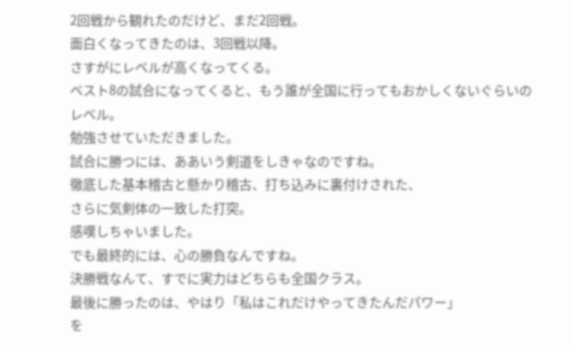2回戦から観れたのだけど、まだ2回戦。
面白くなってきたのは、3回戦以降。
さすがにレベルが高くなってくる。
ベスト8の試合になってくると、もう誰が全国に行ってもおかしくないぐらいのレベル。
勉強させていただきました。
試合に勝つには、ああいう剣道をしきゃなのですね。
徹底した基本稽古と懸かり稽古、打ち込みに裏付けされた、
さらに気剣体の一致した打突。
感嘆しちゃいました。
でも最終的には、心の勝負なんですね。
決勝戦なんて、すでに実力はどちらも全国クラス。
最後に勝ったのは、やはり「私はこれだけやってきたんだパワー」
を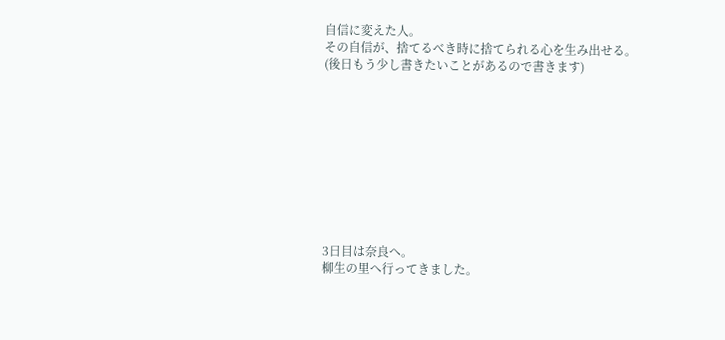自信に変えた人。
その自信が、捨てるべき時に捨てられる心を生み出せる。
(後日もう少し書きたいことがあるので書きます)










3日目は奈良へ。
柳生の里へ行ってきました。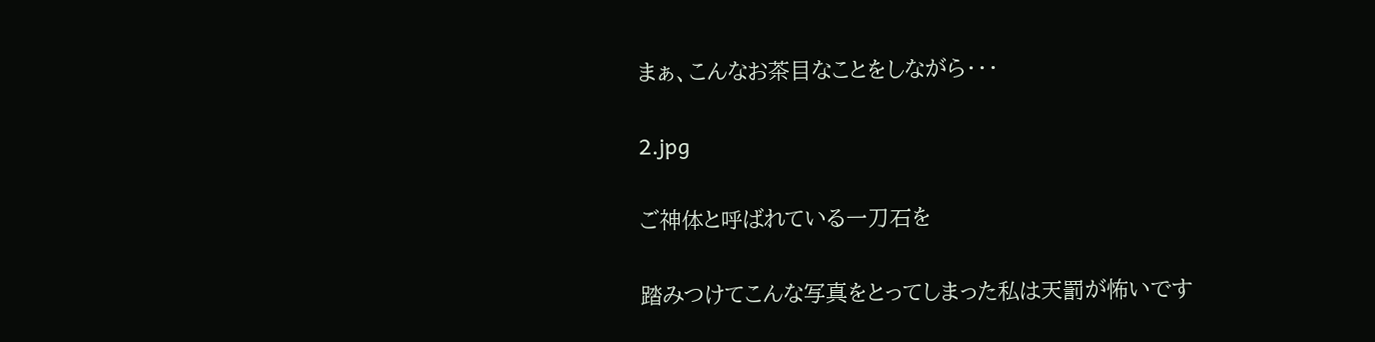まぁ、こんなお茶目なことをしながら・・・

2.jpg

ご神体と呼ばれている一刀石を

踏みつけてこんな写真をとってしまった私は天罰が怖いです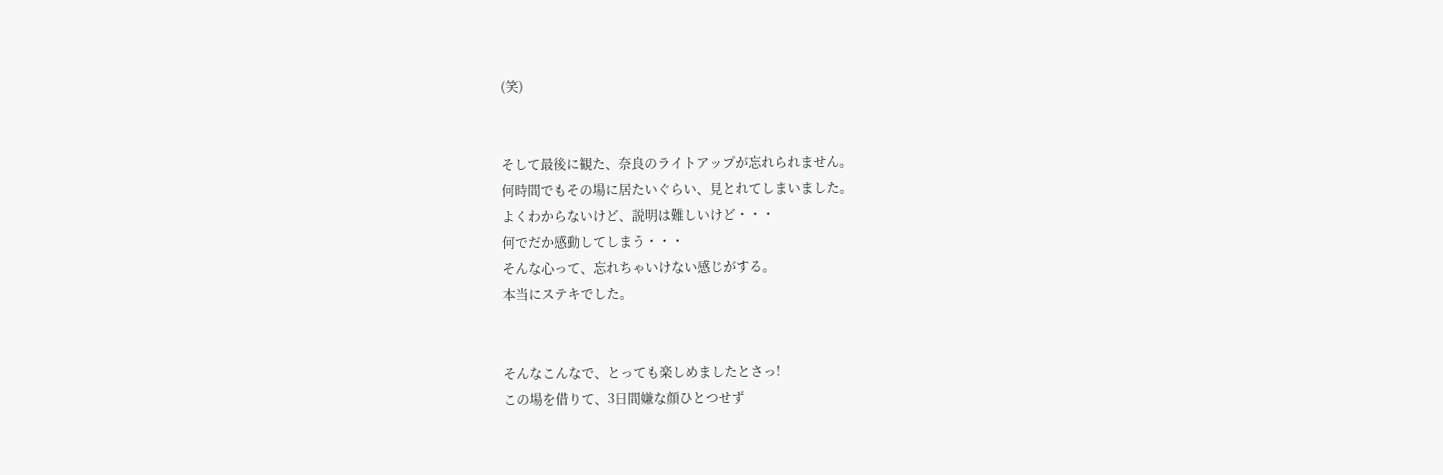(笑)


そして最後に観た、奈良のライトアップが忘れられません。
何時間でもその場に居たいぐらい、見とれてしまいました。
よくわからないけど、説明は難しいけど・・・
何でだか感動してしまう・・・
そんな心って、忘れちゃいけない感じがする。
本当にステキでした。


そんなこんなで、とっても楽しめましたとさっ!
この場を借りて、3日間嫌な顔ひとつせず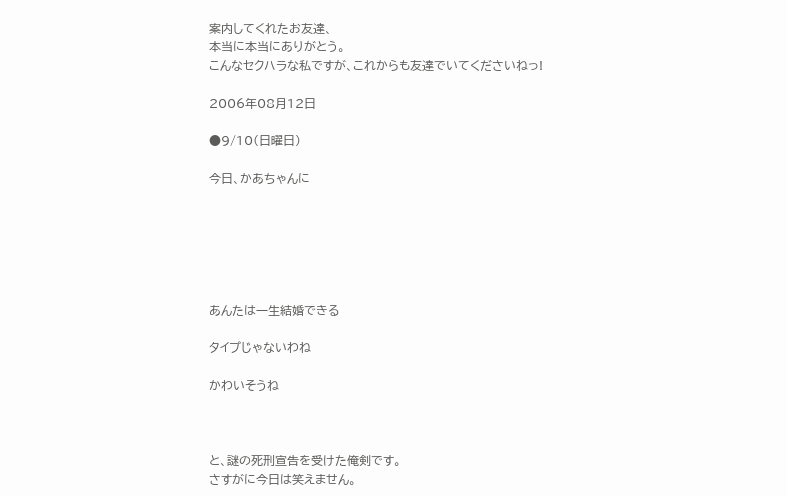案内してくれたお友達、
本当に本当にありがとう。
こんなセクハラな私ですが、これからも友達でいてくださいねっ!

2006年08月12日

●9/10(日曜日)

今日、かあちゃんに






あんたは一生結婚できる

タイプじゃないわね

かわいそうね



と、謎の死刑宣告を受けた俺剣です。
さすがに今日は笑えません。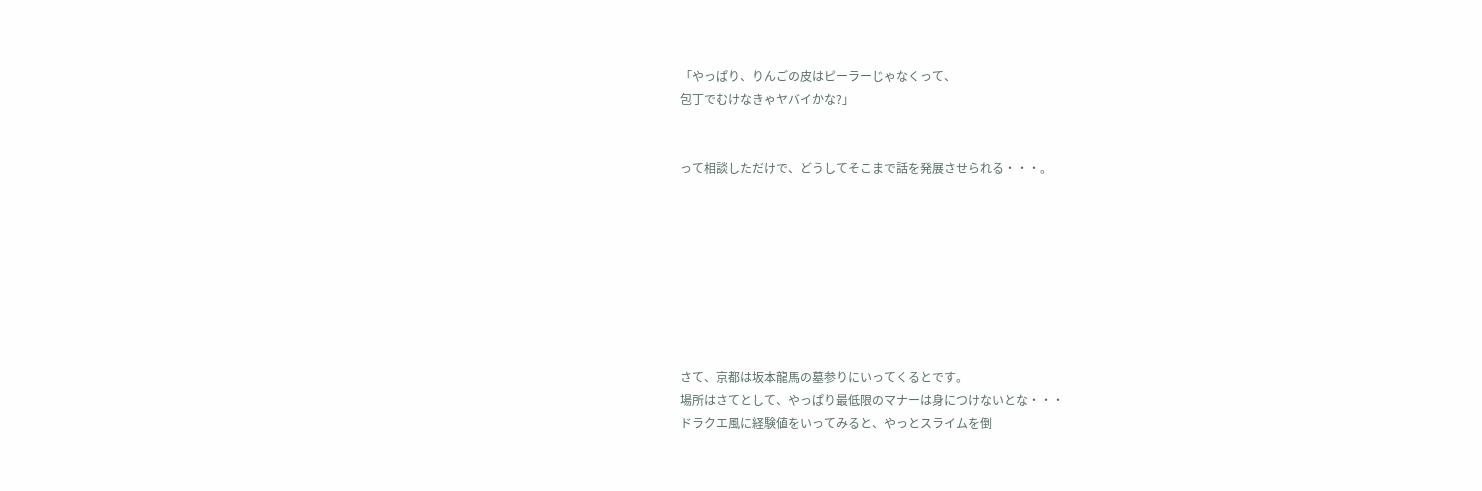「やっぱり、りんごの皮はピーラーじゃなくって、
包丁でむけなきゃヤバイかな?」


って相談しただけで、どうしてそこまで話を発展させられる・・・。








さて、京都は坂本龍馬の墓参りにいってくるとです。
場所はさてとして、やっぱり最低限のマナーは身につけないとな・・・
ドラクエ風に経験値をいってみると、やっとスライムを倒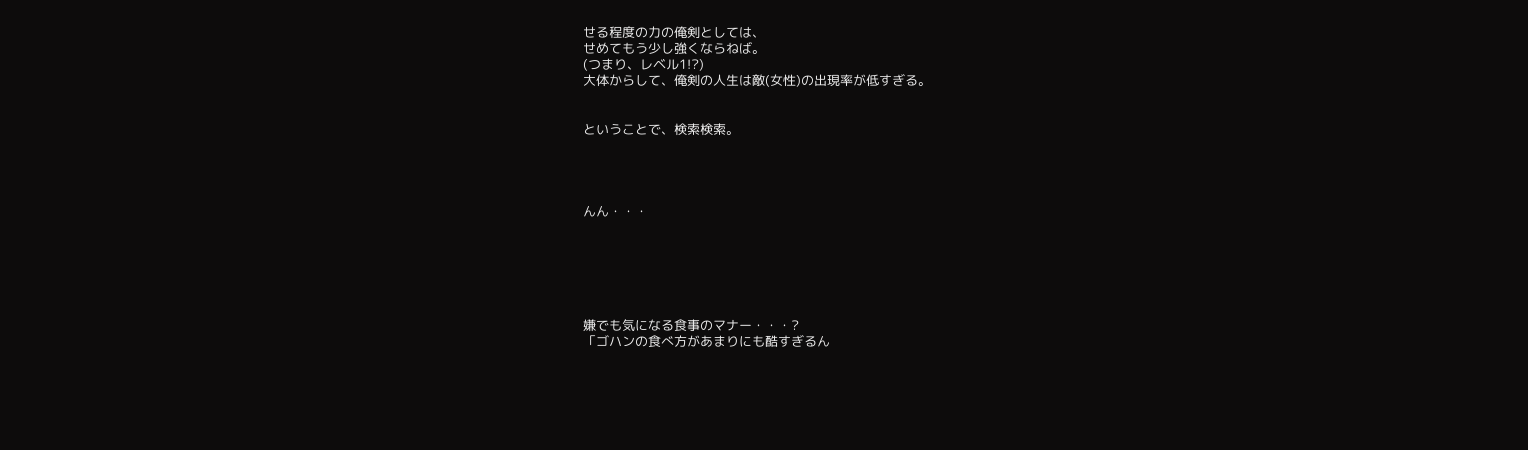せる程度の力の俺剣としては、
せめてもう少し強くならねば。
(つまり、レベル1!?)
大体からして、俺剣の人生は敵(女性)の出現率が低すぎる。


ということで、検索検索。




んん・・・






嫌でも気になる食事のマナー・・・?
「ゴハンの食べ方があまりにも酷すぎるん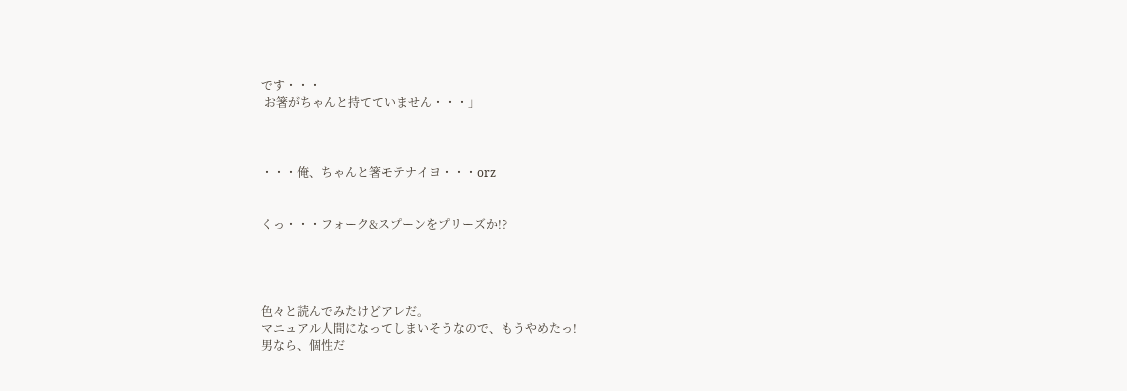です・・・
 お箸がちゃんと持てていません・・・」



・・・俺、ちゃんと箸モテナイヨ・・・orz


くっ・・・フォーク&スプーンをプリーズか!?




色々と読んでみたけどアレだ。
マニュアル人間になってしまいそうなので、もうやめたっ!
男なら、個性だ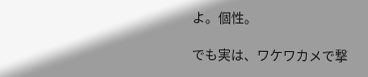よ。個性。

でも実は、ワケワカメで撃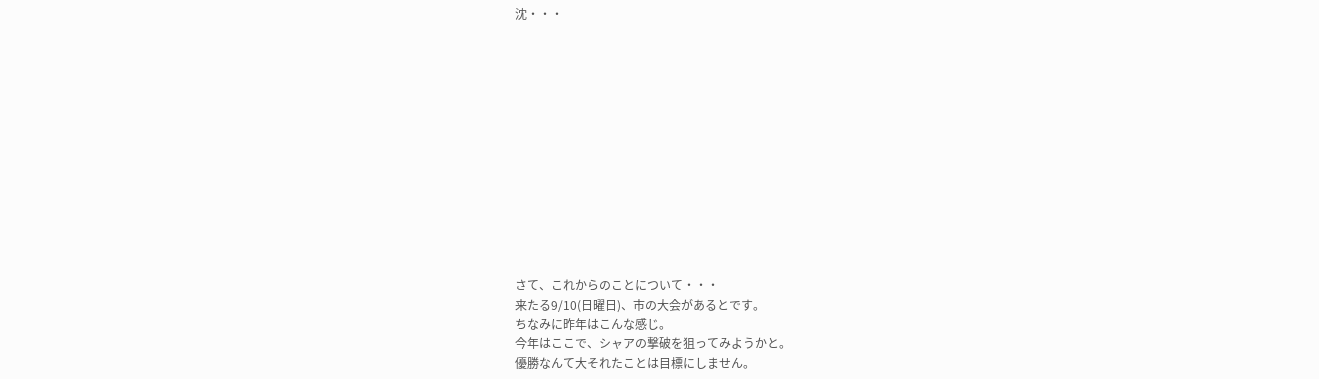沈・・・













さて、これからのことについて・・・
来たる9/10(日曜日)、市の大会があるとです。
ちなみに昨年はこんな感じ。
今年はここで、シャアの撃破を狙ってみようかと。
優勝なんて大それたことは目標にしません。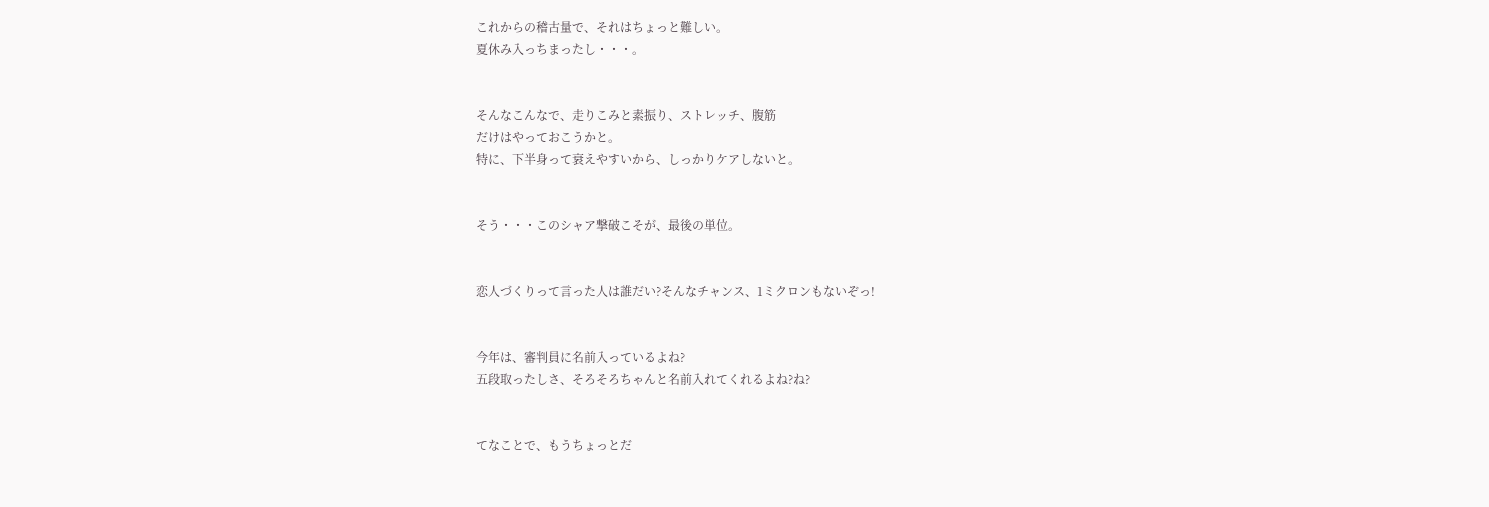これからの稽古量で、それはちょっと難しい。
夏休み入っちまったし・・・。


そんなこんなで、走りこみと素振り、ストレッチ、腹筋
だけはやっておこうかと。
特に、下半身って衰えやすいから、しっかりケアしないと。


そう・・・このシャア撃破こそが、最後の単位。


恋人づくりって言った人は誰だい?そんなチャンス、1ミクロンもないぞっ!


今年は、審判員に名前入っているよね?
五段取ったしさ、そろそろちゃんと名前入れてくれるよね?ね?


てなことで、もうちょっとだ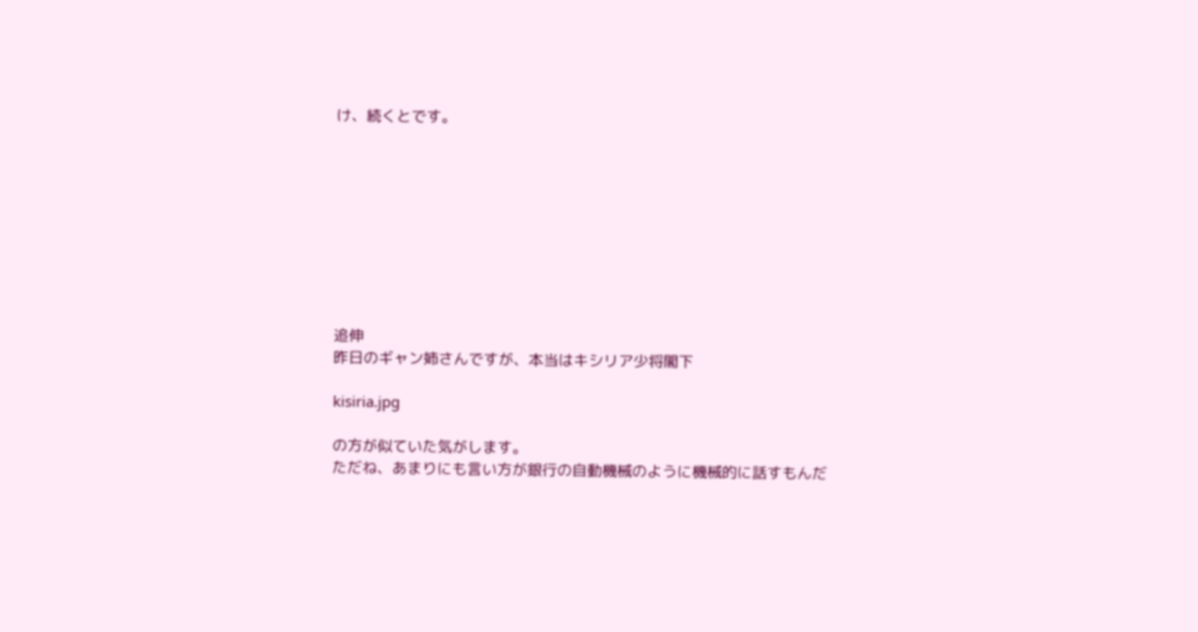け、続くとです。









追伸
昨日のギャン姉さんですが、本当はキシリア少将閣下

kisiria.jpg

の方が似ていた気がします。
ただね、あまりにも言い方が銀行の自動機械のように機械的に話すもんだ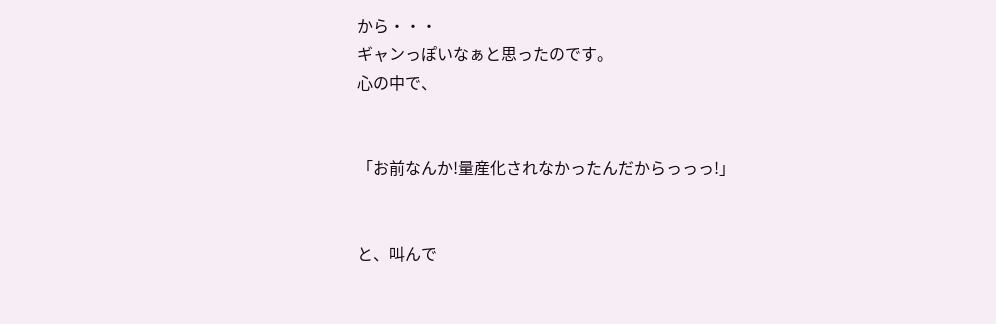から・・・
ギャンっぽいなぁと思ったのです。
心の中で、


「お前なんか!量産化されなかったんだからっっっ!」


と、叫んで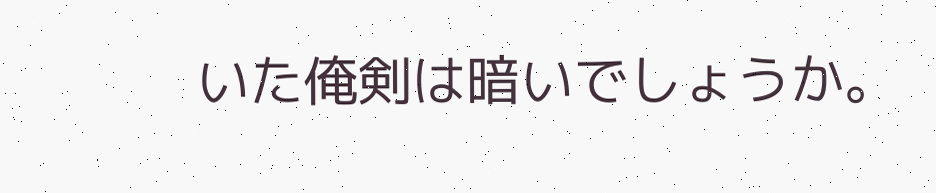いた俺剣は暗いでしょうか。